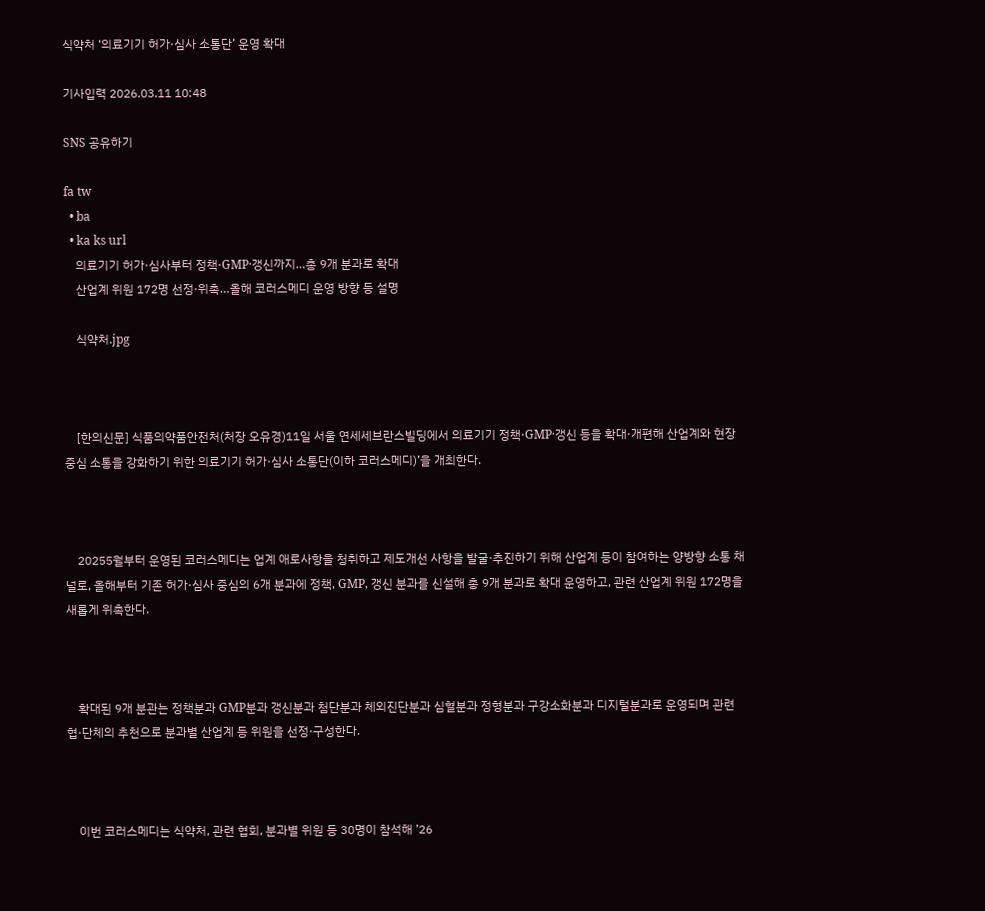식약처 ‘의료기기 허가·심사 소통단’ 운영 확대

기사입력 2026.03.11 10:48

SNS 공유하기

fa tw
  • ba
  • ka ks url
    의료기기 허가·심사부터 정책·GMP·갱신까지…총 9개 분과로 확대
    산업계 위원 172명 선정·위촉…올해 코러스메디 운영 방향 등 설명

    식약처.jpg



    [한의신문] 식품의약품안전처(처장 오유경)11일 서울 연세세브란스빌딩에서 의료기기 정책·GMP·갱신 등을 확대·개편해 산업계와 현장 중심 소통을 강화하기 위한 의료기기 허가·심사 소통단(이하 코러스메디)’을 개최한다.



    20255월부터 운영된 코러스메디는 업계 애로사항을 청취하고 제도개선 사항을 발굴·추진하기 위해 산업계 등이 참여하는 양방향 소통 채널로, 올해부터 기존 허가·심사 중심의 6개 분과에 정책, GMP, 갱신 분과를 신설해 총 9개 분과로 확대 운영하고, 관련 산업계 위원 172명을 새롭게 위촉한다.



    확대된 9개 분관는 정책분과 GMP분과 갱신분과 첨단분과 체외진단분과 심혈분과 정형분과 구강소화분과 디지털분과로 운영되며 관련 협·단체의 추천으로 분과별 산업계 등 위원을 선정·구성한다.



    이번 코러스메디는 식약처, 관련 협회, 분과별 위원 등 30명이 참석해 ’26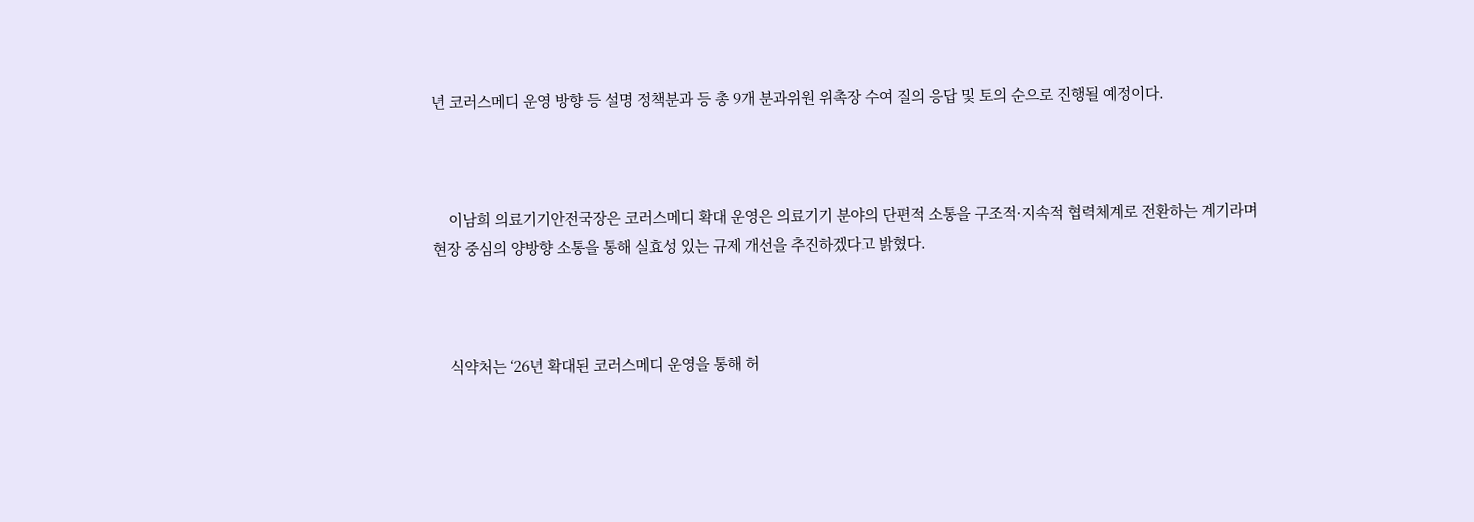년 코러스메디 운영 방향 등 설명 정책분과 등 총 9개 분과위원 위촉장 수여 질의 응답 및 토의 순으로 진행될 예정이다.



    이남희 의료기기안전국장은 코러스메디 확대 운영은 의료기기 분야의 단편적 소통을 구조적·지속적 협력체계로 전환하는 계기라며 현장 중심의 양방향 소통을 통해 실효성 있는 규제 개선을 추진하겠다고 밝혔다.



    식약처는 ‘26년 확대된 코러스메디 운영을 통해 허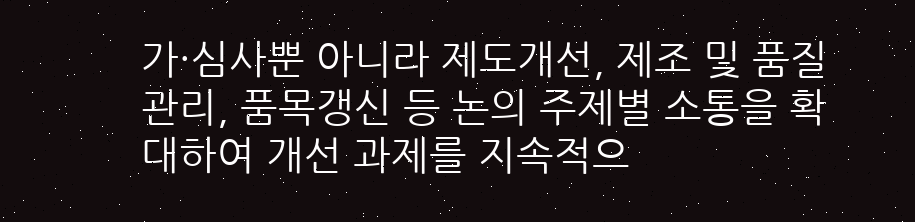가·심사뿐 아니라 제도개선, 제조 및 품질관리, 품목갱신 등 논의 주제별 소통을 확대하여 개선 과제를 지속적으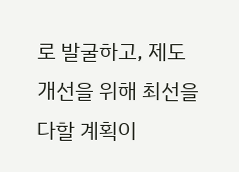로 발굴하고, 제도 개선을 위해 최선을 다할 계획이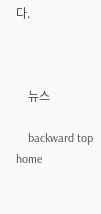다.



    뉴스

    backward top home